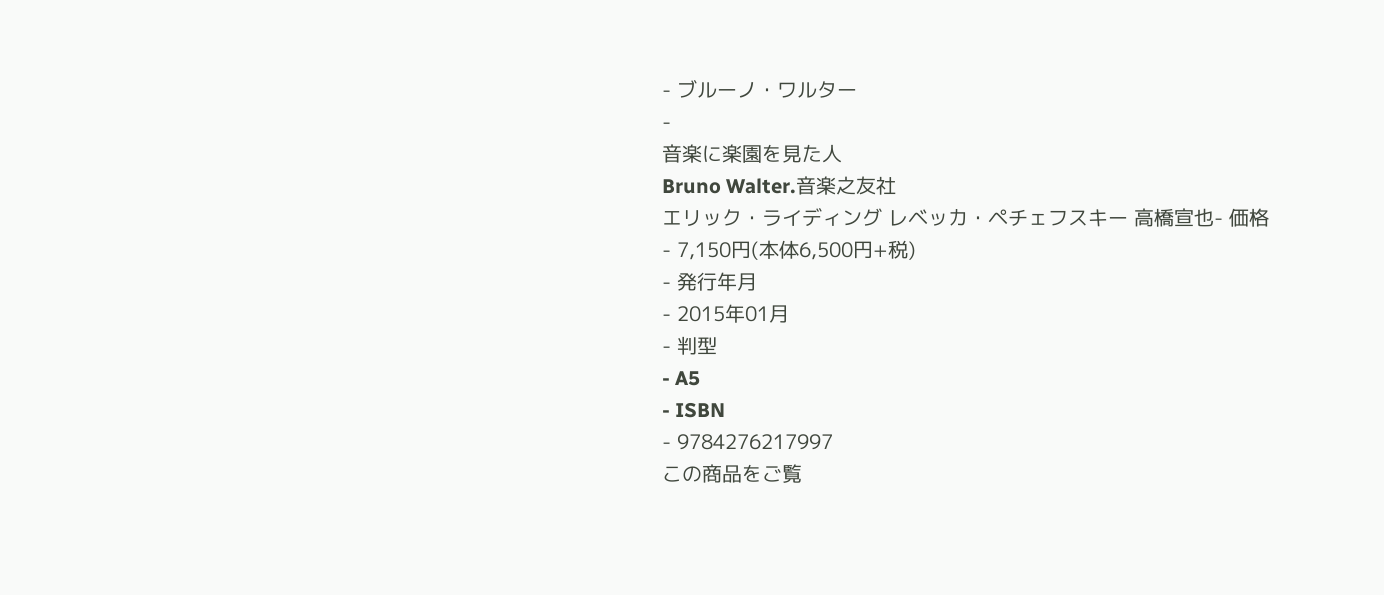- ブルーノ・ワルター
-
音楽に楽園を見た人
Bruno Walter.音楽之友社
エリック・ライディング レベッカ・ペチェフスキー 高橋宣也- 価格
- 7,150円(本体6,500円+税)
- 発行年月
- 2015年01月
- 判型
- A5
- ISBN
- 9784276217997
この商品をご覧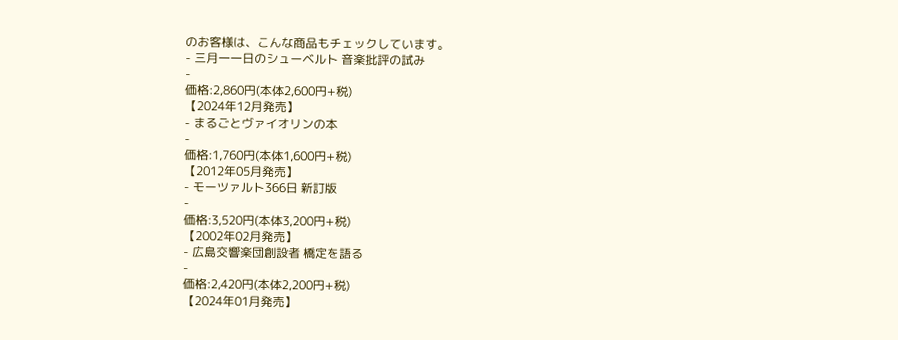のお客様は、こんな商品もチェックしています。
- 三月一一日のシューベルト 音楽批評の試み
-
価格:2,860円(本体2,600円+税)
【2024年12月発売】
- まるごとヴァイオリンの本
-
価格:1,760円(本体1,600円+税)
【2012年05月発売】
- モーツァルト366日 新訂版
-
価格:3,520円(本体3,200円+税)
【2002年02月発売】
- 広島交響楽団創設者 橋定を語る
-
価格:2,420円(本体2,200円+税)
【2024年01月発売】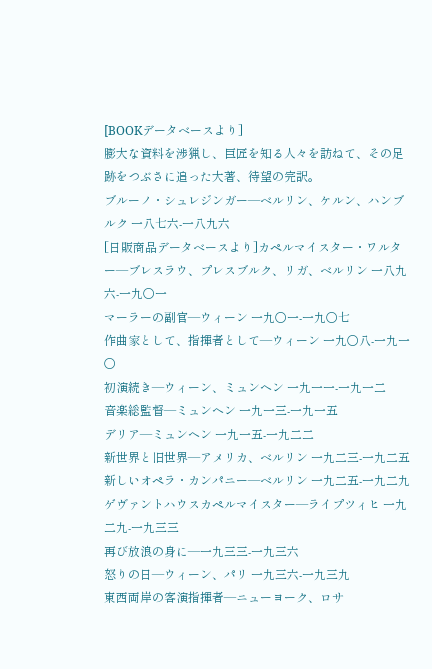[BOOKデータベースより]
膨大な資料を渉猟し、巨匠を知る人々を訪ねて、その足跡をつぶさに追った大著、待望の完訳。
ブルーノ・シュレジンガー―ベルリン、ケルン、ハンブルク 一八七六‐一八九六
[日販商品データベースより]カペルマイスター・ワルター―ブレスラウ、プレスブルク、リガ、ベルリン 一八九六‐一九〇一
マーラーの副官―ウィーン 一九〇一‐一九〇七
作曲家として、指揮者として―ウィーン 一九〇八‐一九一〇
初演続き―ウィーン、ミュンヘン 一九一一‐一九一二
音楽総監督―ミュンヘン 一九一三‐一九一五
デリア―ミュンヘン 一九一五‐一九二二
新世界と旧世界―アメリカ、ベルリン 一九二三‐一九二五
新しいオペラ・カンパニー―ベルリン 一九二五‐一九二九
ゲヴァントハウスカペルマイスター―ライプツィヒ 一九二九‐一九三三
再び放浪の身に―一九三三‐一九三六
怒りの日―ウィーン、パリ 一九三六‐一九三九
東西両岸の客演指揮者―ニューヨーク、ロサ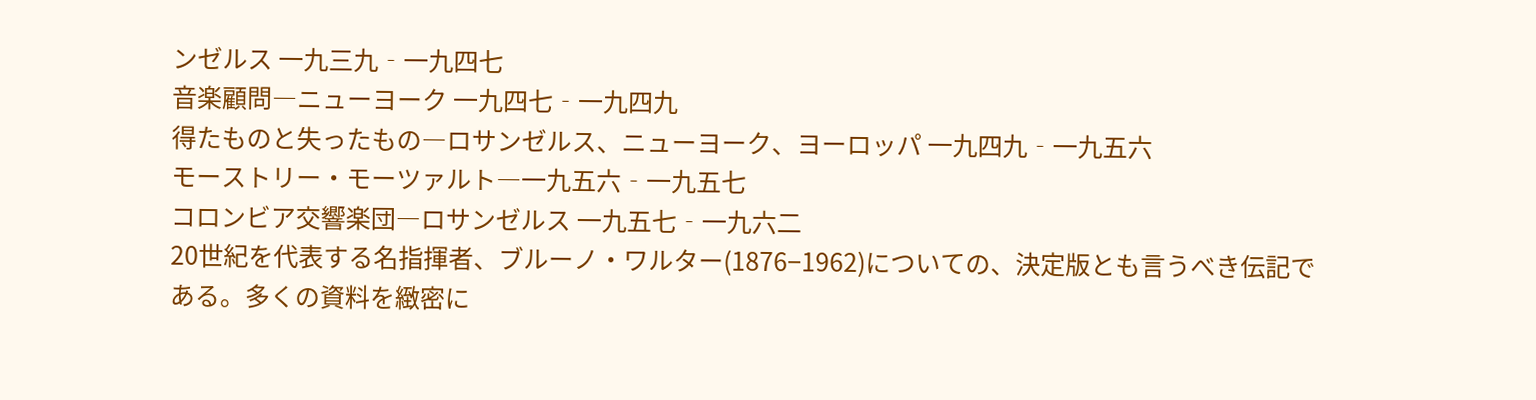ンゼルス 一九三九‐一九四七
音楽顧問―ニューヨーク 一九四七‐一九四九
得たものと失ったもの―ロサンゼルス、ニューヨーク、ヨーロッパ 一九四九‐一九五六
モーストリー・モーツァルト―一九五六‐一九五七
コロンビア交響楽団―ロサンゼルス 一九五七‐一九六二
20世紀を代表する名指揮者、ブルーノ・ワルター(1876−1962)についての、決定版とも言うべき伝記である。多くの資料を緻密に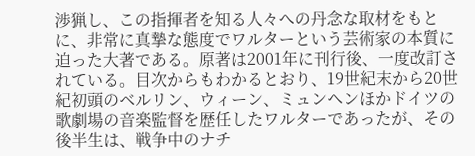渉猟し、この指揮者を知る人々への丹念な取材をもとに、非常に真摯な態度でワルターという芸術家の本質に迫った大著である。原著は2001年に刊行後、一度改訂されている。目次からもわかるとおり、19世紀末から20世紀初頭のベルリン、ウィーン、ミュンヘンほかドイツの歌劇場の音楽監督を歴任したワルターであったが、その後半生は、戦争中のナチ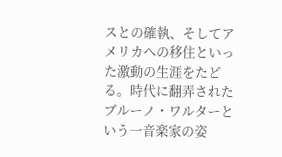スとの確執、そしてアメリカへの移住といった激動の生涯をたどる。時代に翻弄されたブルーノ・ワルターという一音楽家の姿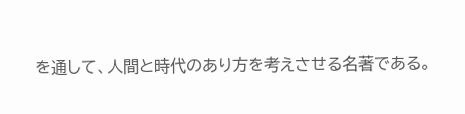を通して、人間と時代のあり方を考えさせる名著である。